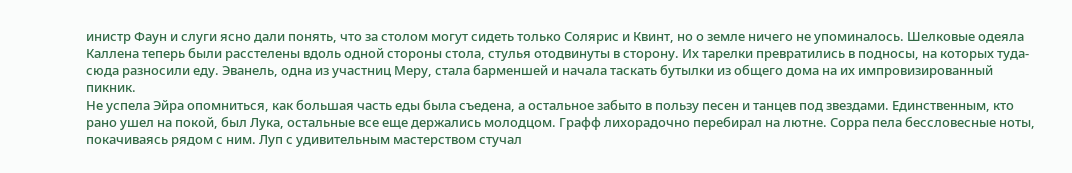инистр Фаун и слуги ясно дали понять, что за столом могут сидеть только Солярис и Квинт, но о земле ничего не упоминалось. Шелковые одеяла Каллена теперь были расстелены вдоль одной стороны стола, стулья отодвинуты в сторону. Их тарелки превратились в подносы, на которых туда-сюда разносили еду. Эванель, одна из участниц Меру, стала барменшей и начала таскать бутылки из общего дома на их импровизированный пикник.
Не успела Эйра опомниться, как большая часть еды была съедена, а остальное забыто в пользу песен и танцев под звездами. Единственным, кто рано ушел на покой, был Лука, остальные все еще держались молодцом. Графф лихорадочно перебирал на лютне. Сорра пела бессловесные ноты, покачиваясь рядом с ним. Луп с удивительным мастерством стучал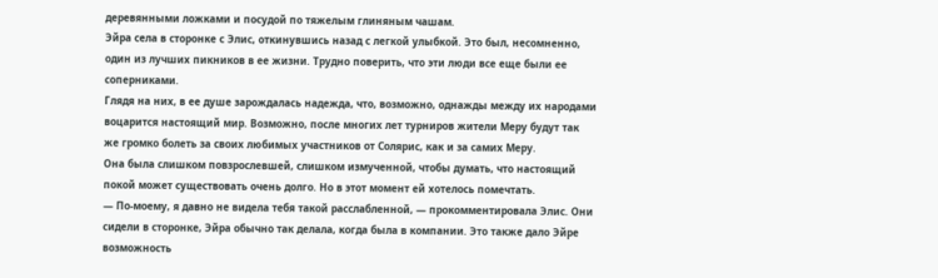деревянными ложками и посудой по тяжелым глиняным чашам.
Эйра села в сторонке с Элис, откинувшись назад с легкой улыбкой. Это был, несомненно, один из лучших пикников в ее жизни. Трудно поверить, что эти люди все еще были ее соперниками.
Глядя на них, в ее душе зарождалась надежда, что, возможно, однажды между их народами воцарится настоящий мир. Возможно, после многих лет турниров жители Меру будут так же громко болеть за своих любимых участников от Солярис, как и за самих Меру.
Она была слишком повзрослевшей, слишком измученной, чтобы думать, что настоящий покой может существовать очень долго. Но в этот момент ей хотелось помечтать.
— По-моему, я давно не видела тебя такой расслабленной, — прокомментировала Элис. Они сидели в сторонке, Эйра обычно так делала, когда была в компании. Это также дало Эйре возможность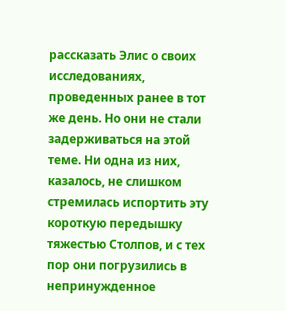рассказать Элис о своих исследованиях, проведенных ранее в тот же день. Но они не стали задерживаться на этой теме. Ни одна из них, казалось, не слишком стремилась испортить эту короткую передышку тяжестью Столпов, и с тех пор они погрузились в непринужденное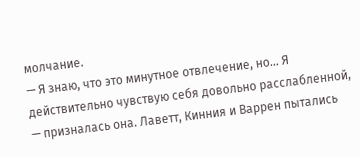молчание.
— Я знаю, что это минутное отвлечение, но… Я действительно чувствую себя довольно расслабленной, — призналась она. Лаветт, Кинния и Варрен пытались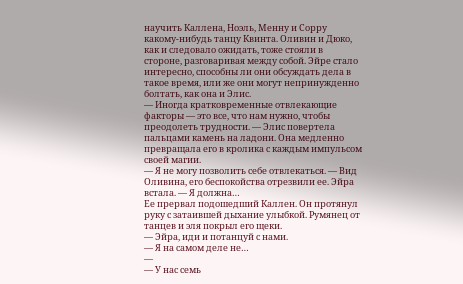научить Каллена, Ноэль, Менну и Сорру какому-нибудь танцу Квинта. Оливин и Дюко, как и следовало ожидать, тоже стояли в стороне, разговаривая между собой. Эйре стало интересно, способны ли они обсуждать дела в такое время, или же они могут непринужденно болтать, как она и Элис.
— Иногда кратковременные отвлекающие факторы — это все, что нам нужно, чтобы преодолеть трудности. — Элис повертела пальцами камень на ладони. Она медленно превращала его в кролика с каждым импульсом своей магии.
— Я не могу позволить себе отвлекаться. — Вид Оливина, его беспокойства отрезвили ее. Эйра встала. — Я должна…
Ее прервал подошедший Каллен. Он протянул руку с затаившей дыхание улыбкой. Румянец от танцев и эля покрыл его щеки.
— Эйра, иди и потанцуй с нами.
— Я на самом деле не…
—
— У нас семь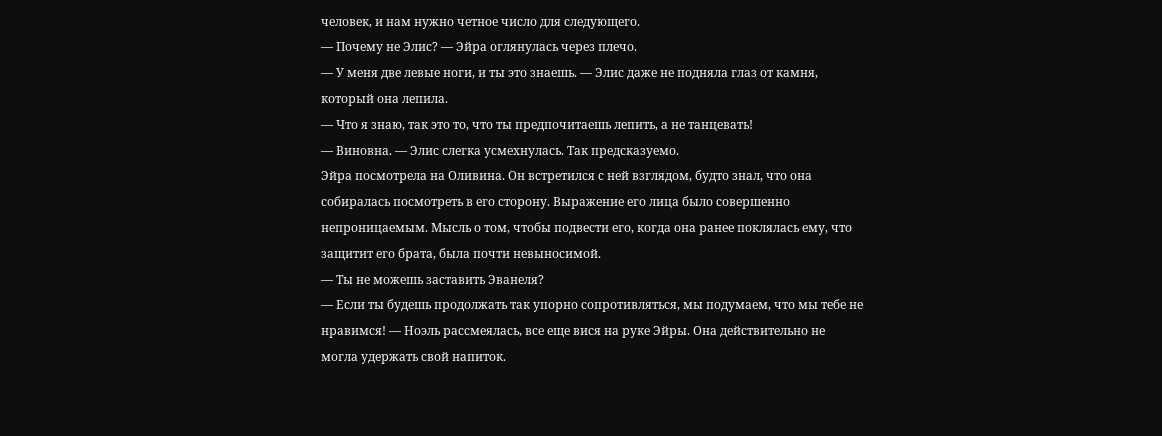человек, и нам нужно четное число для следующего.
— Почему не Элис? — Эйра оглянулась через плечо.
— У меня две левые ноги, и ты это знаешь. — Элис даже не подняла глаз от камня, который она лепила.
— Что я знаю, так это то, что ты предпочитаешь лепить, а не танцевать!
— Виновна. — Элис слегка усмехнулась. Так предсказуемо.
Эйра посмотрела на Оливина. Он встретился с ней взглядом, будто знал, что она собиралась посмотреть в его сторону. Выражение его лица было совершенно непроницаемым. Мысль о том, чтобы подвести его, когда она ранее поклялась ему, что защитит его брата, была почти невыносимой.
— Ты не можешь заставить Эванеля?
— Если ты будешь продолжать так упорно сопротивляться, мы подумаем, что мы тебе не нравимся! — Ноэль рассмеялась, все еще вися на руке Эйры. Она действительно не могла удержать свой напиток.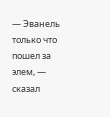— Эванель только что пошел за элем, — сказал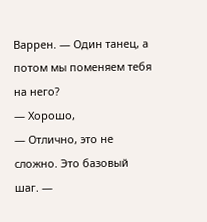Варрен. — Один танец, а потом мы поменяем тебя на него?
— Хорошо,
— Отлично, это не сложно. Это базовый шаг. —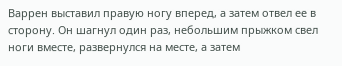Варрен выставил правую ногу вперед, а затем отвел ее в сторону. Он шагнул один раз, небольшим прыжком свел ноги вместе, развернулся на месте, а затем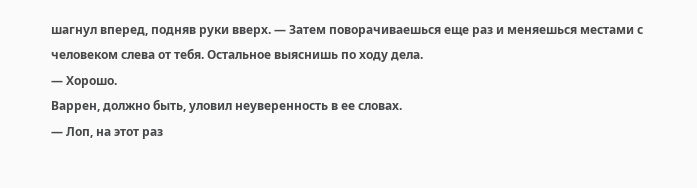шагнул вперед, подняв руки вверх. — Затем поворачиваешься еще раз и меняешься местами с человеком слева от тебя. Остальное выяснишь по ходу дела.
— Хорошо.
Варрен, должно быть, уловил неуверенность в ее словах.
— Лоп, на этот раз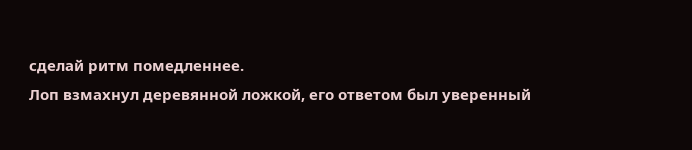сделай ритм помедленнее.
Лоп взмахнул деревянной ложкой, его ответом был уверенный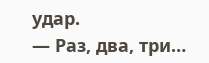удар.
— Раз, два, три…